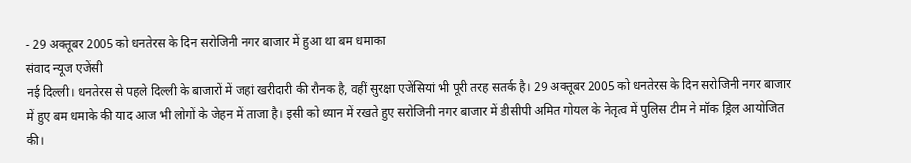- 29 अक्तूबर 2005 को धनतेरस के दिन सरोजिनी नगर बाजार में हुआ था बम धमाका
संवाद न्यूज एजेंसी
नई दिल्ली। धनतेरस से पहले दिल्ली के बाजारों में जहां खरीदारी की रौनक है, वहीं सुरक्षा एजेंसियां भी पूरी तरह सतर्क है। 29 अक्तूबर 2005 को धनतेरस के दिन सरोजिनी नगर बाजार में हुए बम धमाके की याद आज भी लोगों के जेहन में ताजा है। इसी को ध्यान में रखते हुए सरोजिनी नगर बाजार में डीसीपी अमित गोयल के नेतृत्व में पुलिस टीम ने मॉक ड्रिल आयोजित की।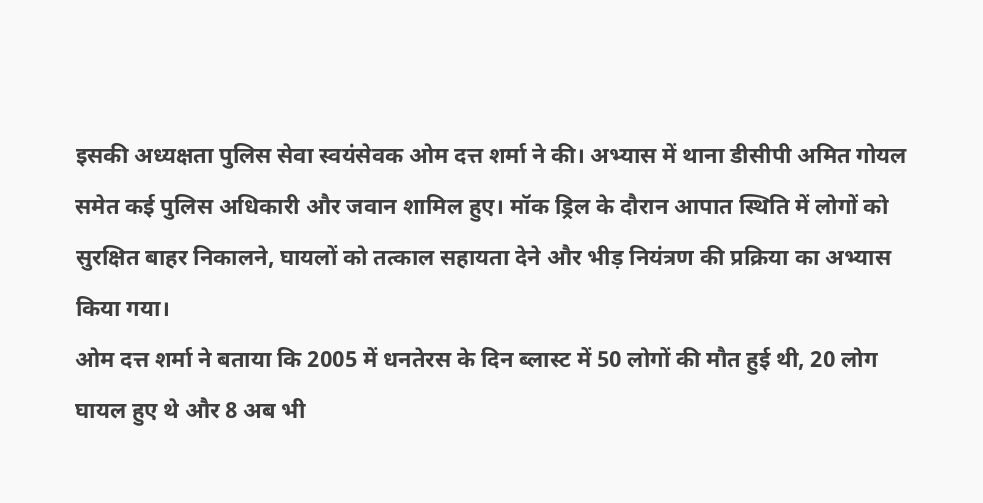इसकी अध्यक्षता पुलिस सेवा स्वयंसेवक ओम दत्त शर्मा ने की। अभ्यास में थाना डीसीपी अमित गोयल समेत कई पुलिस अधिकारी और जवान शामिल हुए। मॉक ड्रिल के दौरान आपात स्थिति में लोगों को सुरक्षित बाहर निकालने, घायलों को तत्काल सहायता देने और भीड़ नियंत्रण की प्रक्रिया का अभ्यास किया गया।
ओम दत्त शर्मा ने बताया कि 2005 में धनतेरस के दिन ब्लास्ट में 50 लोगों की मौत हुई थी, 20 लोग घायल हुए थे और 8 अब भी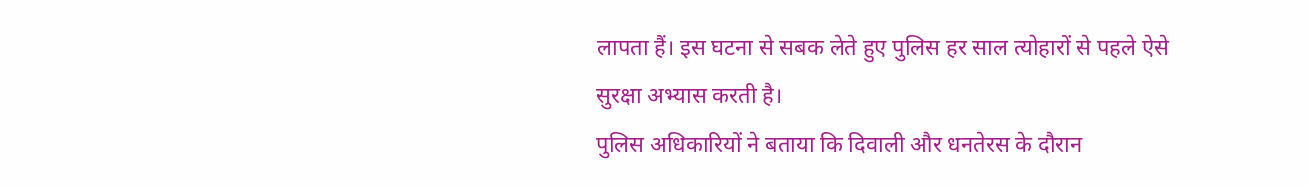लापता हैं। इस घटना से सबक लेते हुए पुलिस हर साल त्योहारों से पहले ऐसे सुरक्षा अभ्यास करती है।
पुलिस अधिकारियों ने बताया कि दिवाली और धनतेरस के दौरान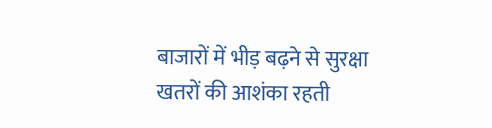बाजारों में भीड़ बढ़ने से सुरक्षा खतरों की आशंका रहती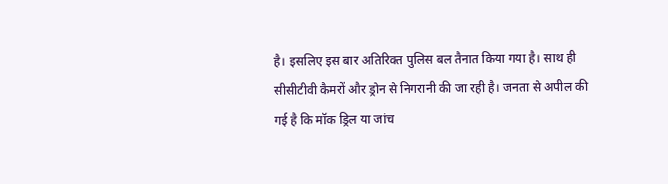है। इसलिए इस बार अतिरिक्त पुलिस बल तैनात किया गया है। साथ ही सीसीटीवी कैमरों और ड्रोन से निगरानी की जा रही है। जनता से अपील की गई है कि मॉक ड्रिल या जांच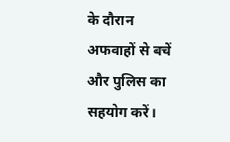के दौरान अफवाहों से बचें और पुलिस का सहयोग करें।